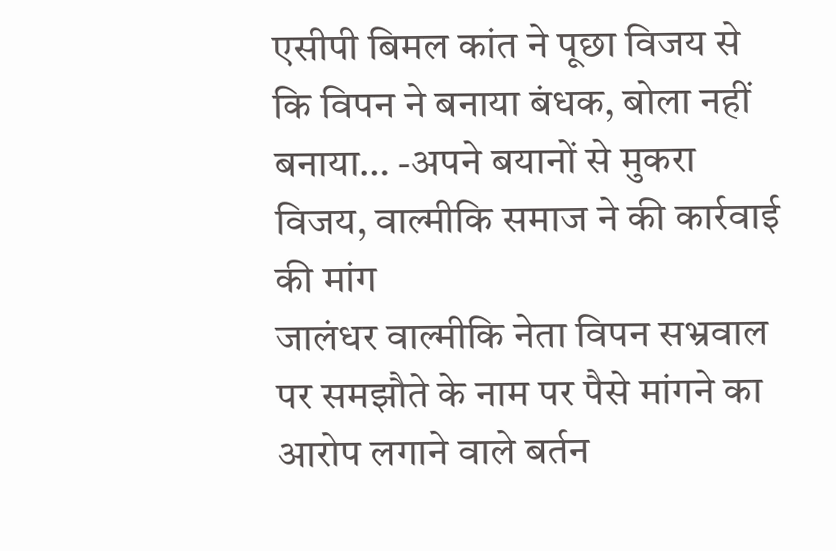एसीपी बिमल कांत ने पूछा विजय से कि विपन ने बनाया बंधक, बोला नहीं बनाया… -अपने बयानों से मुकरा विजय, वाल्मीकि समाज ने की कार्रवाई की मांग
जालंधर वाल्मीकि नेता विपन सभ्रवाल पर समझौते के नाम पर पैसे मांगने का आरोप लगाने वाले बर्तन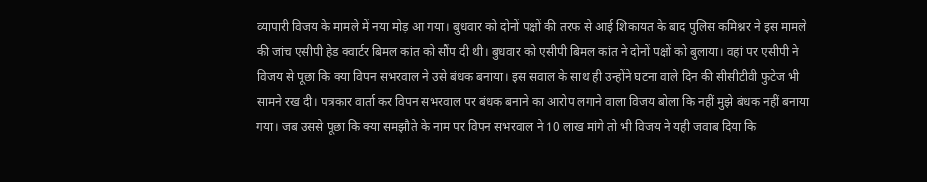व्यापारी विजय के मामले में नया मोड़ आ गया। बुधवार को दोनों पक्षों की तरफ से आई शिकायत के बाद पुलिस कमिश्नर ने इस मामले की जांच एसीपी हेड क्वार्टर बिमल कांत को सौंप दी थी। बुधवार को एसीपी बिमल कांत ने दोनों पक्षों को बुलाया। वहां पर एसीपी ने विजय से पूछा कि क्या विपन सभरवाल ने उसे बंधक बनाया। इस सवाल के साथ ही उन्होंने घटना वाले दिन की सीसीटीवी फुटेज भी सामने रख दी। पत्रकार वार्ता कर विपन सभरवाल पर बंधक बनाने का आरोप लगाने वाला विजय बोला कि नहीं मुझे बंधक नहीं बनाया गया। जब उससे पूछा कि क्या समझौते के नाम पर विपन सभरवाल ने 10 लाख मांगे तो भी विजय ने यही जवाब दिया कि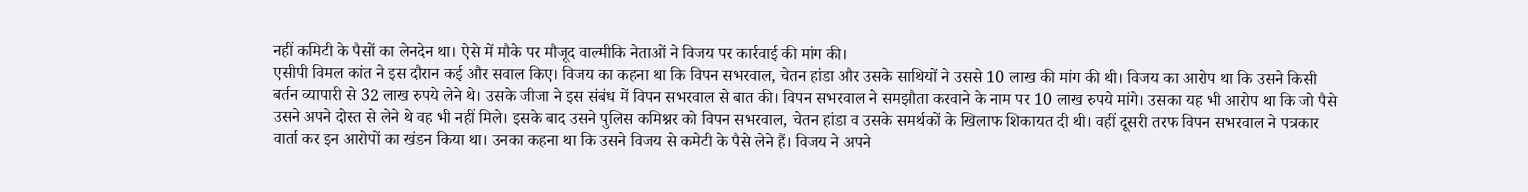नहीं कमिटी के पैसों का लेनदेन था। ऐसे में मौके पर मौजूद वाल्मीकि नेताओं ने विजय पर कार्रवाई की मांग की।
एसीपी विमल कांत ने इस दौरान कई और सवाल किए। विजय का कहना था कि विपन सभरवाल, चेतन हांडा और उसके साथियों ने उससे 10 लाख की मांग की थी। विजय का आरोप था कि उसने किसी बर्तन व्यापारी से 32 लाख रुपये लेने थे। उसके जीजा ने इस संबंध में विपन सभरवाल से बात की। विपन सभरवाल ने समझौता करवाने के नाम पर 10 लाख रुपये मांगे। उसका यह भी आरोप था कि जो पैसे उसने अपने दोस्त से लेने थे वह भी नहीं मिले। इसके बाद उसने पुलिस कमिश्नर को विपन सभरवाल, चेतन हांडा व उसके समर्थकों के खिलाफ शिकायत दी थी। वहीं दूसरी तरफ विपन सभरवाल ने पत्रकार वार्ता कर इन आरोपों का खंडन किया था। उनका कहना था कि उसने विजय से कमेटी के पैसे लेने हैं। विजय ने अपने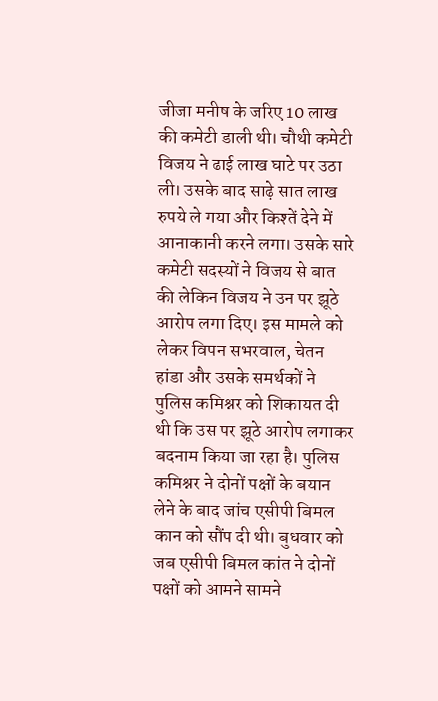जीजा मनीष के जरिए 10 लाख की कमेटी डाली थी। चौथी कमेटी विजय ने ढाई लाख घाटे पर उठा ली। उसके बाद साढ़े सात लाख रुपये ले गया और किश्तें देने में आनाकानी करने लगा। उसके सारे कमेटी सदस्यों ने विजय से बात की लेकिन विजय ने उन पर झूठे आरोप लगा दिए। इस मामले को लेकर विपन सभरवाल, चेतन हांडा और उसके समर्थकों ने पुलिस कमिश्नर को शिकायत दी थी कि उस पर झूठे आरोप लगाकर बदनाम किया जा रहा है। पुलिस कमिश्नर ने दोनों पक्षों के बयान लेने के बाद जांच एसीपी बिमल कान को सौंप दी थी। बुधवार को जब एसीपी बिमल कांत ने दोनों पक्षों को आमने सामने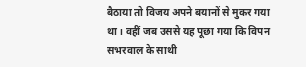बैठाया तो विजय अपने बयानों से मुकर गया था। वहीं जब उससे यह पूछा गया कि विपन सभरवाल के साथी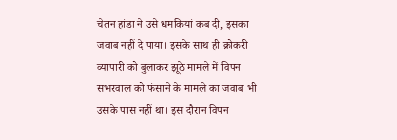चेतन हांडा ने उसे धमकियां कब दी, इसका जवाब नहीं दे पाया। इसके साथ ही क्रोकरी व्यापारी को बुलाकर झूठे मामले में विपन सभरवाल को फंसाने के मामले का जवाब भी उसके पास नहीं था। इस दौरान विपन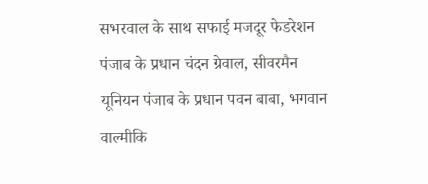सभरवाल के साथ सफाई मजदूर फेडरेशन पंजाब के प्रधान चंदन ग्रेवाल, सीवरमैन यूनियन पंजाब के प्रधान पवन बाबा, भगवान वाल्मीकि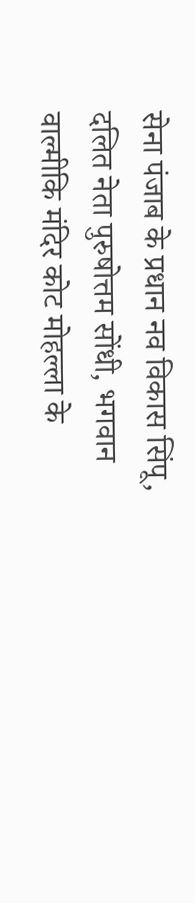सेना पंजाब के प्रधान नव विकास सिंपू, दलित नेता पुरुषोत्तम सोंधी, भगवान वाल्मीकि मंदिर कोट मोहल्ला के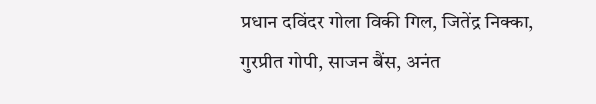प्रधान दविंदर गोला विकी गिल, जितेंद्र निक्का, गुरप्रीत गोपी, साजन बैंस, अनंत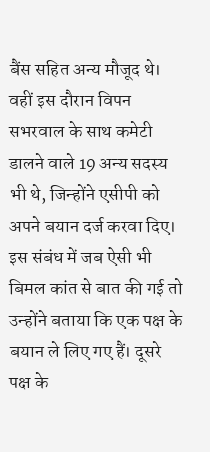बैंस सहित अन्य मौजूद थे। वहीं इस दौरान विपन सभरवाल के साथ कमेटी डालने वाले 19 अन्य सदस्य भी थे, जिन्होंने एसीपी को अपने बयान दर्ज करवा दिए।
इस संबंध में जब ऐसी भी बिमल कांत से बात की गई तो उन्होंने बताया कि एक पक्ष के बयान ले लिए गए हैं। दूसरे पक्ष के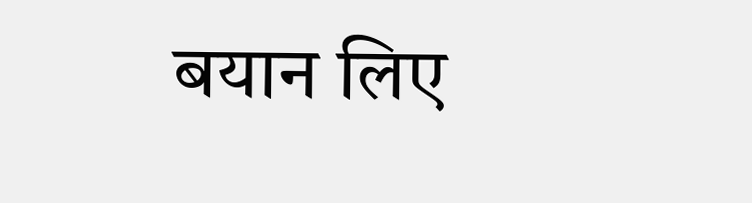बयान लिए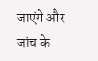जाएंगे और जांच के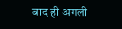बाद ही अगली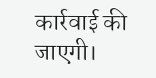कार्रवाई की जाएगी।